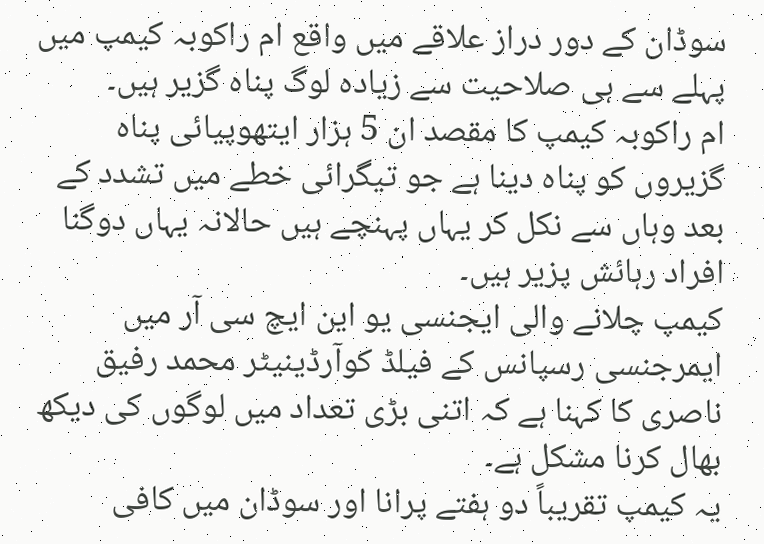سوڈان کے دور دراز علاقے میں واقع ام راکوبہ کیمپ میں پہلے سے ہی صلاحیت سے زیادہ لوگ پناہ گزیر ہیں۔
ام راکوبہ کیمپ کا مقصد ان 5 ہزار ایتھوپیائی پناہ گزیروں کو پناہ دینا ہے جو تیگرائی خطے میں تشدد کے بعد وہاں سے نکل کر یہاں پہنچے ہیں حالانہ یہاں دوگنا افراد رہائش پزیر ہیں۔
کیمپ چلانے والی ایجنسی یو این ایچ سی آر میں ایمرجنسی رسپانس کے فیلڈ کوآرڈینیٹر محمد رفیق ناصری کا کہنا ہے کہ اتنی بڑی تعداد میں لوگوں کی دیکھ بھال کرنا مشکل ہے۔
یہ کیمپ تقریباً دو ہفتے پرانا اور سوڈان میں کافی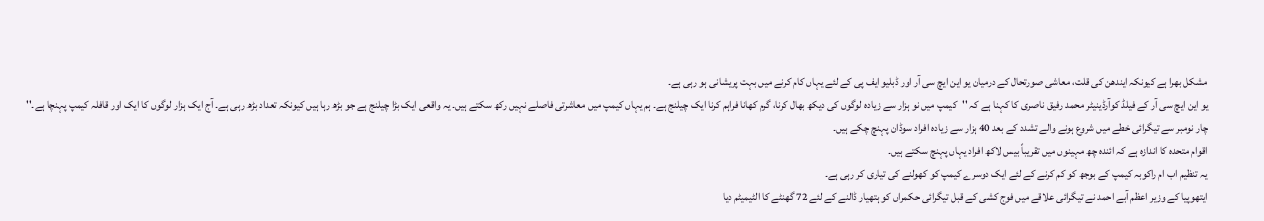مشکل بھرا ہے کیونکہ ایندھن کی قلت، معاشی صورتحال کے درمیان یو این ایچ سی آر اور ڈبلیو ایف پی کے لئے یہاں کام کرنے میں بہت پریشانی ہو رہی ہے۔
یو این ایچ سی آر کے فیلڈ کوآرڈینیٹر محمد رفیق ناصری کا کہنا ہے کہ ''کیمپ میں نو ہزار سے زیادہ لوگوں کی دیکھ بھال کرنا، گرم کھانا فراہم کرنا ایک چیلنج ہے۔ ہم یہاں کیمپ میں معاشرتی فاصلے نہیں رکھ سکتے ہیں۔ یہ واقعی ایک بڑا چیلنج ہے جو بڑھ رہا ہیں کیونکہ تعداد بڑھ رہی ہے۔ آج ایک ہزار لوگوں کا ایک اور قافلہ کیمپ پہنچا ہے۔''
چار نومبر سے تیگرائی خطے میں شروع ہونے والے تشدد کے بعد 40 ہزار سے زیادہ افراد سوڈان پہنچ چکے ہیں۔
اقوام متحدہ کا اندازہ ہے کہ ائندہ چھ مہینوں میں تقریباً بیس لاکھ افراد یہاں پہنچ سکتے ہیں۔
یہ تنظیم اب ام راکوبہ کیمپ کے بوجھ کو کم کرنے کے لئے ایک دوسرے کیمپ کو کھولنے کی تیاری کر رہی ہے۔
ایتھوپیا کے وزیر اعظم آبے احمد نے تیگرائی علاقے میں فوج کشی کے قبل تیگرائی حکمراں کو ہتھیار ڈالنے کے لئے 72 گھنٹے کا الٹیمیٹم دیا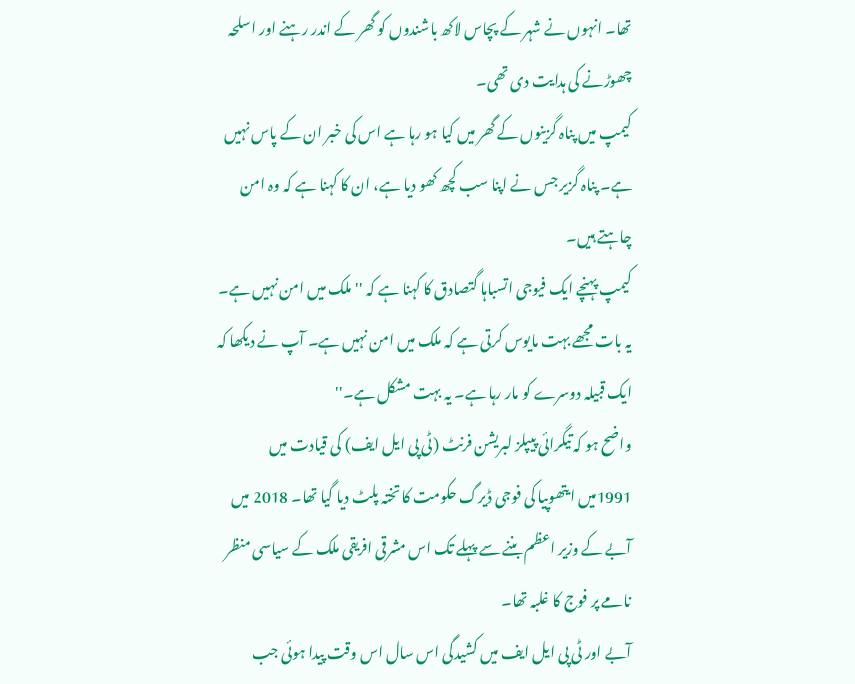تھا۔ انہوں نے شہر کے پچاس لاکھ باشندوں کو گھر کے اندر رہنے اور اسلحہ چھوڑنے کی ہدایت دی تھی۔
کیمپ میں پناہ گزینوں کے گھر میں کیا ہو رہا ہے اس کی خبر ان کے پاس نہیں ہے۔ پناہ گزیر جس نے اپنا سب کچھ کھو دیا ہے، ان کا کہنا ہے کہ وہ امن چاہتے ہیں۔
کیمپ پہنچے ایک فیوجی اتسباہا گتصادق کا کہنا ہے کہ ''ملک میں امن نہیں ہے۔ یہ بات مجھے بہت مایوس کرتی ہے کہ ملک میں امن نہیں ہے۔ آپ نے دیکھا کہ ایک قبیلہ دوسرے کو مار رہا ہے۔ یہ بہت مشکل ہے۔''
واضح ہو کہ تیگرائی پیپلز لبریشن فرنٹ (ٹی پی ایل ایف) کی قیادت میں 1991میں ایتھوپیا کی فوجی ڈیرگ حکومت کا تختہ پلٹ دیا گیا تھا۔ 2018 میں آبے کے وزیر اعظم بننے سے پہلے تک اس مشرقی افریقی ملک کے سیاسی منظر نامے پر فوج کا غلبہ تھا۔
آبے اور ٹی پی ایل ایف میں کشیدگی اس سال اس وقت پیدا ہوئی جب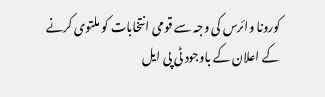کورونا وائرس کی وجہ سے قومی انتخابات کو ملتوی کرنے کے اعلان کے باوجود ٹی پی ایل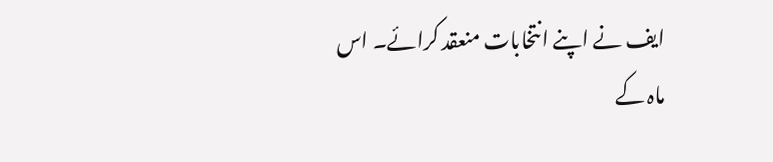ایف نے اپنے انتخابات منعقد کرائے۔ اس ماہ کے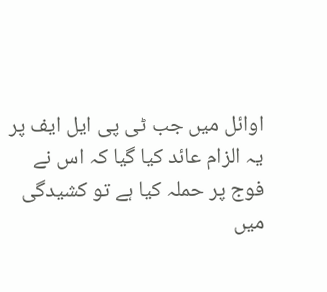اوائل میں جب ٹی پی ایل ایف پر یہ الزام عائد کیا گیا کہ اس نے فوج پر حملہ کیا ہے تو کشیدگی میں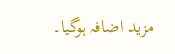مزید اضافہ ہوگیا۔